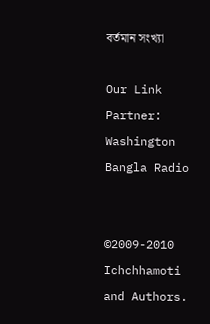বর্তমান সংখ্যা

Our Link Partner:
Washington Bangla Radio


©2009-2010 Ichchhamoti and Authors.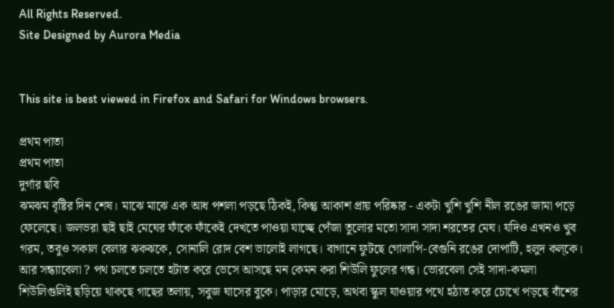All Rights Reserved.
Site Designed by Aurora Media


This site is best viewed in Firefox and Safari for Windows browsers.

প্রথম পাতা
প্রথম পাতা
দুর্গার ছবি
ঝমঝম বৃষ্টির দিন শেষ। মাঝে মাঝে এক আধ পশলা পড়ছে ঠিকই, কিন্তু আকাশ প্রায় পরিষ্কার - একটা খুশি খুশি নীল রঙের জামা পড়ে ফেলেছে। জলভরা ছাই ছাই মেঘের ফাঁকে ফাঁকেই দেখতে পাওয়া যাচ্ছে পেঁজা তুলোর মতো সাদা সাদা শরতের মেঘ। যদিও এখনও খুব গরম, তবুও সকাল বেলার ঝকঝকে, সোনালি রোদ বেশ ভালোই লাগছে। বাগানে ফুটছে গোলাপি-বেগুনি রঙের দোপাটি, হলুদ কল্‌কে। আর সন্ধ্যাবেলা ? পথ চলতে চলতে হটাত করে ভেসে আসছে মন কেমন করা শিউলি ফুলের গন্ধ। ভোরবেলা সেই সাদা-কমলা শিউলিগুলিই ছড়িয়ে থাকছে গাছের তলায়, সবুজ ঘাসের বুকে। পাড়ার মোড়ে, অথবা স্কুল যাওয়ার পথে হঠাত করে চোখে পড়ছে বাঁশের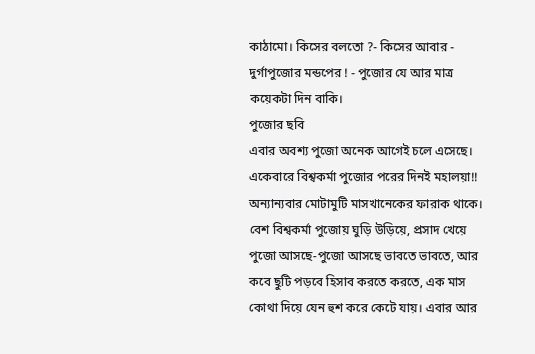কাঠামো। কিসের বলতো ?- কিসের আবার - দুর্গাপুজোর মন্ডপের ! - পুজোর যে আর মাত্র কয়েকটা দিন বাকি।
পুজোর ছবি
এবার অবশ্য পুজো অনেক আগেই চলে এসেছে। একেবারে বিশ্বকর্মা পুজোর পরের দিনই মহালয়া!! অন্যান্যবার মোটামুটি মাসখানেকের ফারাক থাকে। বেশ বিশ্বকর্মা পুজোয় ঘুড়ি উড়িয়ে, প্রসাদ খেয়ে পুজো আসছে-পুজো আসছে ভাবতে ভাবতে, আর কবে ছুটি পড়বে হিসাব করতে করতে, এক মাস কোথা দিয়ে যেন হুশ করে কেটে যায়। এবার আর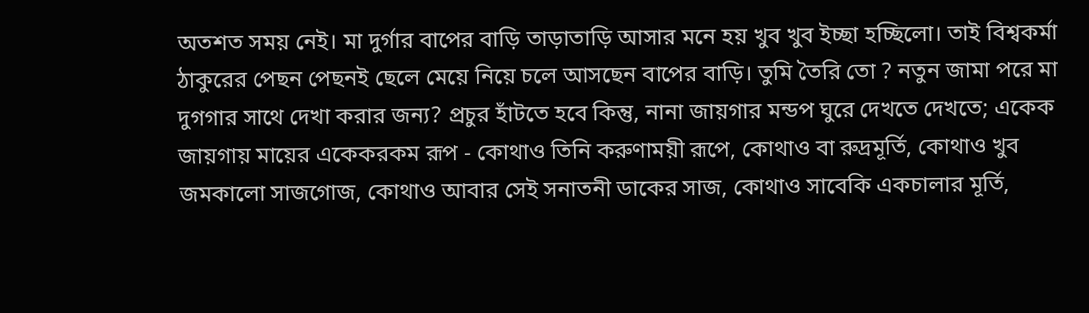অতশত সময় নেই। মা দুর্গার বাপের বাড়ি তাড়াতাড়ি আসার মনে হয় খুব খুব ইচ্ছা হচ্ছিলো। তাই বিশ্বকর্মা ঠাকুরের পেছন পেছনই ছেলে মেয়ে নিয়ে চলে আসছেন বাপের বাড়ি। তুমি তৈরি তো ? নতুন জামা পরে মা দুগগার সাথে দেখা করার জন্য? প্রচুর হাঁটতে হবে কিন্তু, নানা জায়গার মন্ডপ ঘুরে দেখতে দেখতে; একেক জায়গায় মায়ের একেকরকম রূপ - কোথাও তিনি করুণাময়ী রূপে, কোথাও বা রুদ্রমূর্তি, কোথাও খুব জমকালো সাজগোজ, কোথাও আবার সেই সনাতনী ডাকের সাজ, কোথাও সাবেকি একচালার মূর্তি,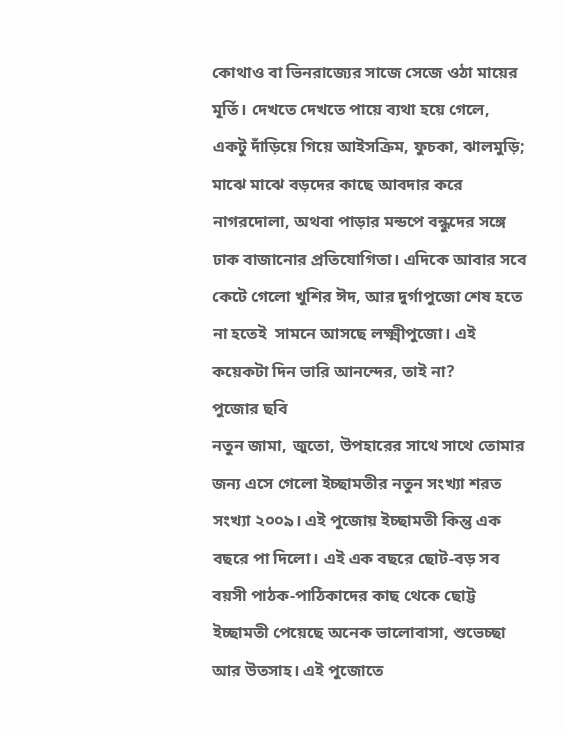কোথাও বা ভিনরাজ্যের সাজে সেজে ওঠা মায়ের মূর্তি। দেখতে দেখতে পায়ে ব্যথা হয়ে গেলে, একটু দাঁড়িয়ে গিয়ে আইসক্রিম, ফুচকা, ঝালমুড়ি; মাঝে মাঝে বড়দের কাছে আবদার করে নাগরদোলা, অথবা পাড়ার মন্ডপে বন্ধুদের সঙ্গে ঢাক বাজানোর প্রতিযোগিতা। এদিকে আবার সবে কেটে গেলো খুশির ঈদ, আর দুর্গাপুজো শেষ হতে না হতেই  সামনে আসছে লক্ষ্মীপুজো। এই কয়েকটা দিন ভারি আনন্দের, তাই না?
পুজোর ছবি
নতুন জামা, জুতো, উপহারের সাথে সাথে তোমার জন্য এসে গেলো ইচ্ছামতীর নতুন সংখ্যা শরত সংখ্যা ২০০৯। এই পুজোয় ইচ্ছামতী কিন্তু এক বছরে পা দিলো। এই এক বছরে ছোট-বড় সব বয়সী পাঠক-পাঠিকাদের কাছ থেকে ছোট্ট ইচ্ছামতী পেয়েছে অনেক ভালোবাসা, শুভেচ্ছা আর উতসাহ। এই পুজোতে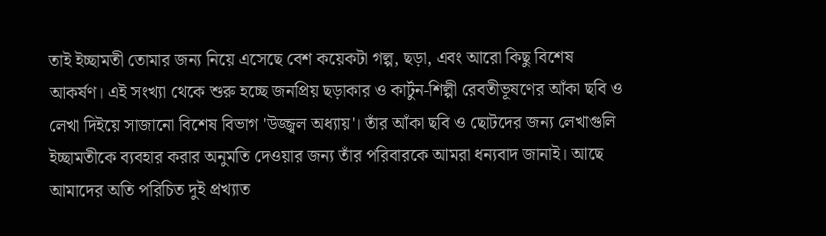তাই ইচ্ছামতী তোমার জন্য নিয়ে এসেছে বেশ কয়েকটা গল্প, ছড়া, এবং আরো কিছু বিশেষ আকর্ষণ। এই সংখ্যা থেকে শুরু হচ্ছে জনপ্রিয় ছড়াকার ও কার্টুন-শিল্পী রেবতীভূষণের আঁকা ছবি ও লেখা দিইয়ে সাজানো বিশেষ বিভাগ 'উজ্জ্বল অধ্যায়'। তাঁর আঁকা ছবি ও ছোটদের জন্য লেখাগুলি ইচ্ছামতীকে ব্যবহার করার অনুমতি দেওয়ার জন্য তাঁর পরিবারকে আমরা ধন্যবাদ জানাই। আছে আমাদের অতি পরিচিত দুই প্রখ্যাত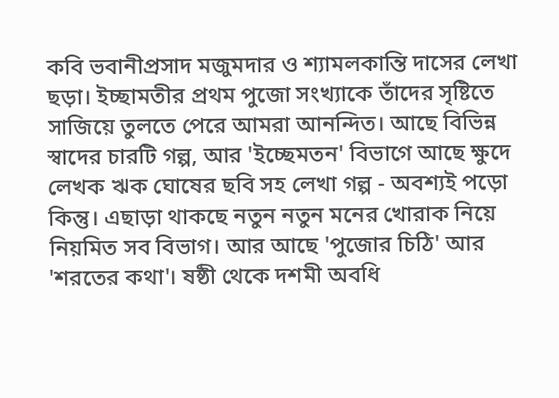কবি ভবানীপ্রসাদ মজুমদার ও শ্যামলকান্তি দাসের লেখা ছড়া। ইচ্ছামতীর প্রথম পুজো সংখ্যাকে তাঁদের সৃষ্টিতে সাজিয়ে তুলতে পেরে আমরা আনন্দিত। আছে বিভিন্ন স্বাদের চারটি গল্প, আর 'ইচ্ছেমতন' বিভাগে আছে ক্ষুদে লেখক ঋক ঘোষের ছবি সহ লেখা গল্প - অবশ্যই পড়ো কিন্তু। এছাড়া থাকছে নতুন নতুন মনের খোরাক নিয়ে নিয়মিত সব বিভাগ। আর আছে 'পুজোর চিঠি' আর 'শরতের কথা'। ষষ্ঠী থেকে দশমী অবধি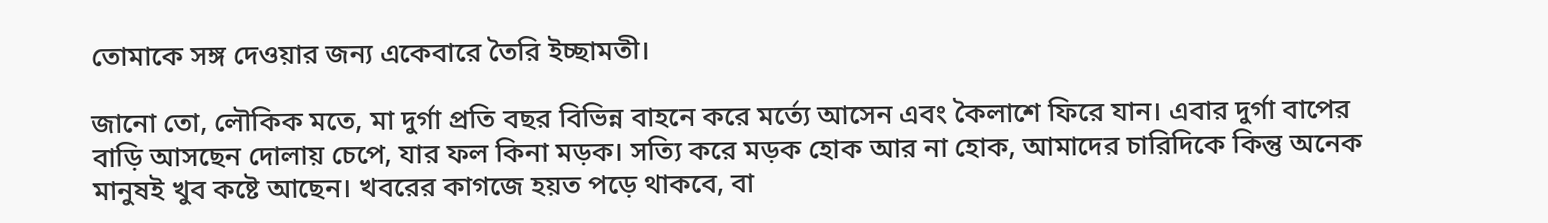তোমাকে সঙ্গ দেওয়ার জন্য একেবারে তৈরি ইচ্ছামতী।

জানো তো, লৌকিক মতে, মা দুর্গা প্রতি বছর বিভিন্ন বাহনে করে মর্ত্যে আসেন এবং কৈলাশে ফিরে যান। এবার দুর্গা বাপের বাড়ি আসছেন দোলায় চেপে, যার ফল কিনা মড়ক। সত্যি করে মড়ক হোক আর না হোক, আমাদের চারিদিকে কিন্তু অনেক মানুষই খুব কষ্টে আছেন। খবরের কাগজে হয়ত পড়ে থাকবে, বা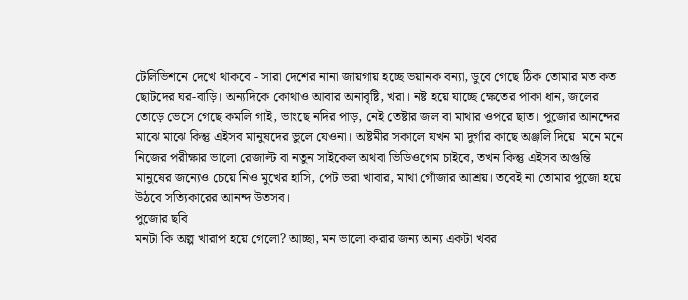টেলিভিশনে দেখে থাকবে - সারা দেশের নানা জায়গায় হচ্ছে ভয়ানক বন্যা, ডুবে গেছে ঠিক তোমার মত কত ছোটদের ঘর-বাড়ি। অন্যদিকে কোথাও আবার অনাবৃষ্টি, খরা। নষ্ট হয়ে যাচ্ছে ক্ষেতের পাকা ধান, জলের তোড়ে ভেসে গেছে কমলি গাই, ভাংছে নদির পাড়, নেই তেষ্টার জল বা মাথার ওপরে ছাত। পুজোর আনন্দের মাঝে মাঝে কিন্তু এইসব মানুষদের ভুলে যেওনা। অষ্টমীর সকালে যখন মা দুর্গার কাছে অঞ্জলি দিয়ে  মনে মনে নিজের পরীক্ষার ভালো রেজাল্ট বা নতুন সাইকেল অথবা ভিডিওগেম চাইবে, তখন কিন্তু এইসব অগুন্তি মানুষের জন্যেও চেয়ে নিও মুখের হাসি, পেট ভরা খাবার, মাথা গোঁজার আশ্রয়। তবেই না তোমার পুজো হয়ে উঠবে সত্যিকারের আনন্দ উতসব।
পুজোর ছবি
মনটা কি অল্প খারাপ হয়ে গেলো? আচ্ছা, মন ভালো করার জন্য অন্য একটা খবর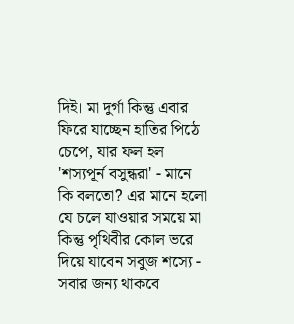দিই। মা দুর্গা কিন্তু এবার ফিরে যাচ্ছেন হাতির পিঠে চেপে, যার ফল হল 'শস্যপূর্ন বসুন্ধরা' - মানে কি বলতো? এর মানে হলো যে চলে যাওয়ার সময়ে মা কিন্তু পৃথিবীর কোল ভরে দিয়ে যাবেন সবুজ শস্যে - সবার জন্য থাকবে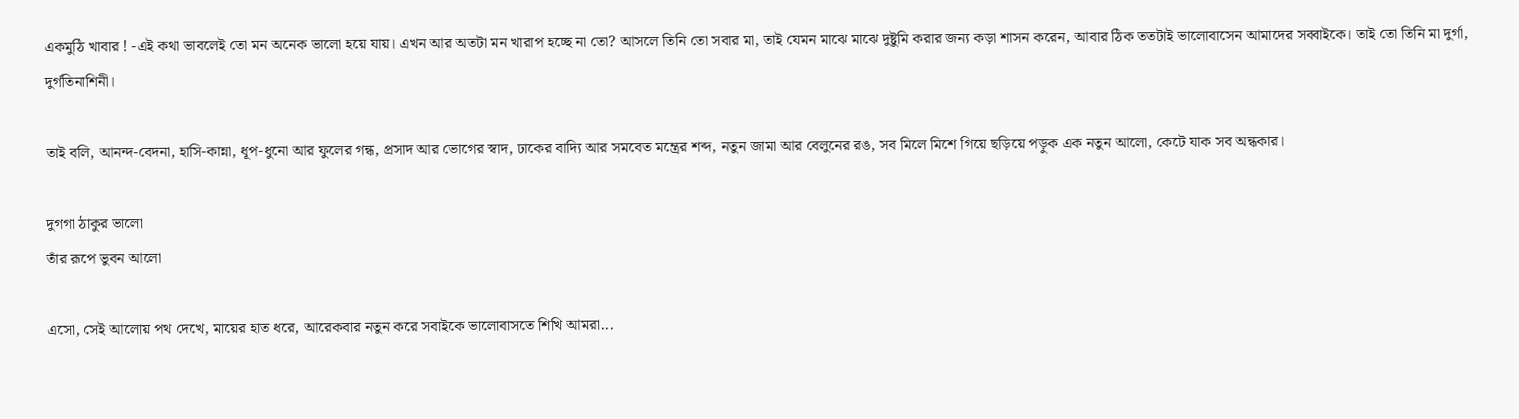একমুঠি খাবার ! -এই কথা ভাবলেই তো মন অনেক ভালো হয়ে যায়। এখন আর অতটা মন খারাপ হচ্ছে না তো? আসলে তিনি তো সবার মা, তাই যেমন মাঝে মাঝে দুষ্টুমি করার জন্য কড়া শাসন করেন, আবার ঠিক ততটাই ভালোবাসেন আমাদের সব্বাইকে। তাই তো তিনি মা দুর্গা, দুর্গতিনাশিনী।

তাই বলি, আনন্দ-বেদনা, হাসি-কান্না, ধূপ-ধুনো আর ফুলের গন্ধ, প্রসাদ আর ভোগের স্বাদ, ঢাকের বাদ্যি আর সমবেত মন্ত্রের শব্দ, নতুন জামা আর বেলুনের রঙ, সব মিলে মিশে গিয়ে ছড়িয়ে পড়ুক এক নতুন আলো, কেটে যাক সব অন্ধকার।

দুগগা ঠাকুর ভালো
তাঁর রূপে ভুবন আলো

এসো, সেই আলোয় পথ দেখে, মায়ের হাত ধরে, আরেকবার নতুন করে সবাইকে ভালোবাসতে শিখি আমরা...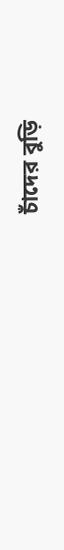চাঁদের বুড়ি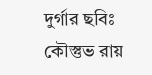দুর্গার ছবিঃ
কৌস্তুভ রায়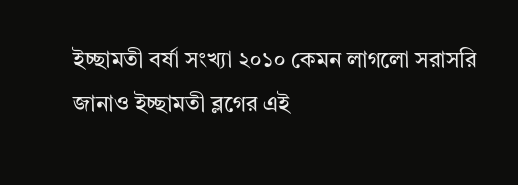ইচ্ছামতী বর্ষা সংখ্যা ২০১০ কেমন লাগলো সরাসরি জানাও ইচ্ছামতী ব্লগের এই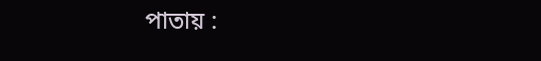পাতায় :